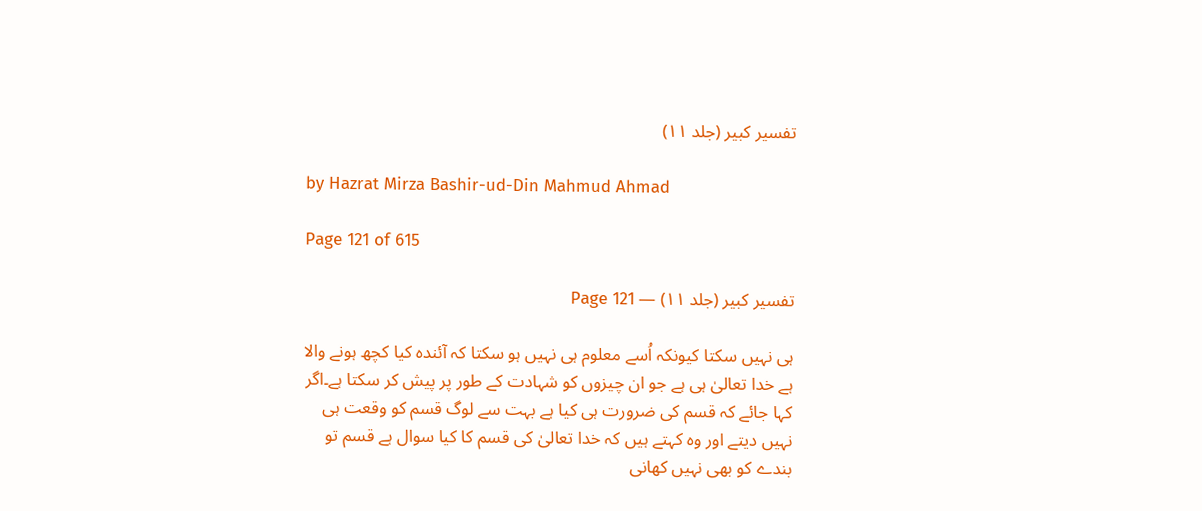تفسیر کبیر (جلد ۱۱)

by Hazrat Mirza Bashir-ud-Din Mahmud Ahmad

Page 121 of 615

تفسیر کبیر (جلد ۱۱) — Page 121

ہی نہیں سکتا کیونکہ اُسے معلوم ہی نہیں ہو سکتا کہ آئندہ کیا کچھ ہونے والا ہے خدا تعالیٰ ہی ہے جو ان چیزوں کو شہادت کے طور پر پیش کر سکتا ہے۔اگر کہا جائے کہ قسم کی ضرورت ہی کیا ہے بہت سے لوگ قسم کو وقعت ہی نہیں دیتے اور وہ کہتے ہیں کہ خدا تعالیٰ کی قسم کا کیا سوال ہے قسم تو بندے کو بھی نہیں کھانی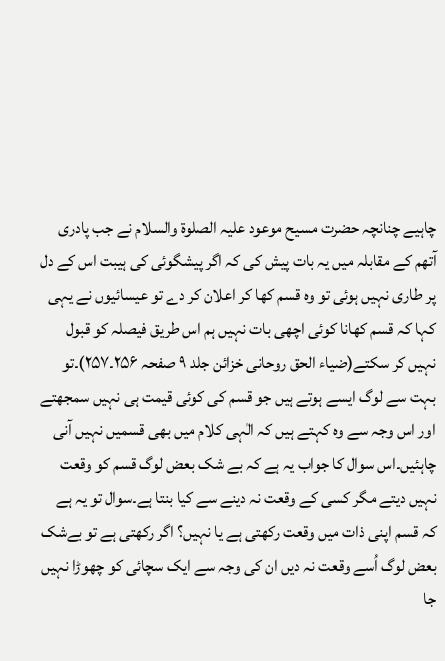چاہیے چنانچہ حضرت مسیح موعود علیہ الصلوۃ والسلام نے جب پادری آتھم کے مقابلہ میں یہ بات پیش کی کہ اگر پیشگوئی کی ہیبت اس کے دل پر طاری نہیں ہوئی تو وہ قسم کھا کر اعلان کر دے تو عیسائیوں نے یہی کہا کہ قسم کھانا کوئی اچھی بات نہیں ہم اس طریق فیصلہ کو قبول نہیں کر سکتے(ضیاء الحق روحانی خزائن جلد ۹ صفحہ ۲۵۶۔۲۵۷)۔تو بہت سے لوگ ایسے ہوتے ہیں جو قسم کی کوئی قیمت ہی نہیں سمجھتے اور اس وجہ سے وہ کہتے ہیں کہ الٰہی کلام میں بھی قسمیں نہیں آنی چاہئیں۔اس سوال کا جواب یہ ہے کہ بے شک بعض لوگ قسم کو وقعت نہیں دیتے مگر کسی کے وقعت نہ دینے سے کیا بنتا ہے۔سوال تو یہ ہے کہ قسم اپنی ذات میں وقعت رکھتی ہے یا نہیں؟ اگر رکھتی ہے تو بےشک بعض لوگ اُسے وقعت نہ دیں ان کی وجہ سے ایک سچائی کو چھوڑا نہیں جا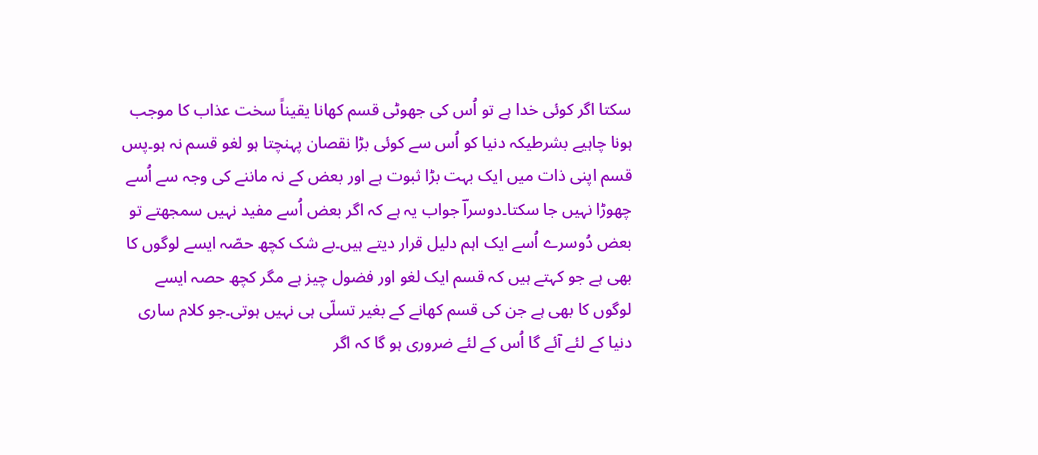سکتا اگر کوئی خدا ہے تو اُس کی جھوٹی قسم کھانا یقیناً سخت عذاب کا موجب ہونا چاہیے بشرطیکہ دنیا کو اُس سے کوئی بڑا نقصان پہنچتا ہو لغو قسم نہ ہو۔پس قسم اپنی ذات میں ایک بہت بڑا ثبوت ہے اور بعض کے نہ ماننے کی وجہ سے اُسے چھوڑا نہیں جا سکتا۔دوسراؔ جواب یہ ہے کہ اگر بعض اُسے مفید نہیں سمجھتے تو بعض دُوسرے اُسے ایک اہم دلیل قرار دیتے ہیں۔بے شک کچھ حصّہ ایسے لوگوں کا بھی ہے جو کہتے ہیں کہ قسم ایک لغو اور فضول چیز ہے مگر کچھ حصہ ایسے لوگوں کا بھی ہے جن کی قسم کھانے کے بغیر تسلّی ہی نہیں ہوتی۔جو کلام ساری دنیا کے لئے آئے گا اُس کے لئے ضروری ہو گا کہ اگر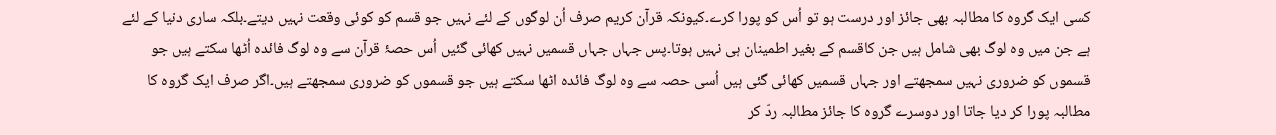کسی ایک گروہ کا مطالبہ بھی جائز اور درست ہو تو اُس کو پورا کرے۔کیونکہ قرآن کریم صرف اُن لوگوں کے لئے نہیں جو قسم کو کوئی وقعت نہیں دیتے۔بلکہ ساری دنیا کے لئے ہے جن میں وہ لوگ بھی شامل ہیں جن کاقسم کے بغیر اطمینان ہی نہیں ہوتا۔پس جہاں جہاں قسمیں نہیں کھائی گئیں اُس حصۂ قرآن سے وہ لوگ فائدہ اُٹھا سکتے ہیں جو قسموں کو ضروری نہیں سمجھتے اور جہاں قسمیں کھائی گئی ہیں اُسی حصہ سے وہ لوگ فائدہ اٹھا سکتے ہیں جو قسموں کو ضروری سمجھتے ہیں۔اگر صرف ایک گروہ کا مطالبہ پورا کر دیا جاتا اور دوسرے گروہ کا جائز مطالبہ ردّ کر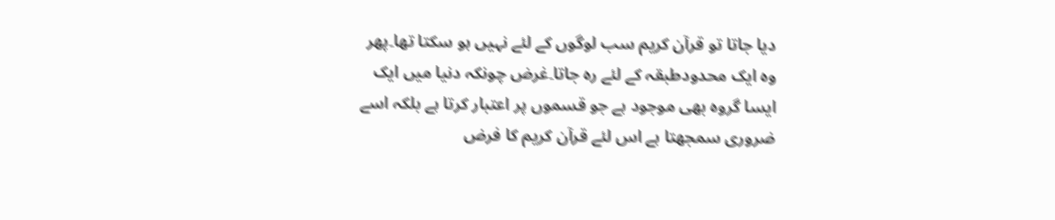دیا جاتا تو قرآن کریم سب لوگوں کے لئے نہیں ہو سکتا تھا۔پھر وہ ایک محدودطبقہ کے لئے رہ جاتا۔غرض چونکہ دنیا میں ایک ایسا گروہ بھی موجود ہے جو قسموں پر اعتبار کرتا ہے بلکہ اسے ضروری سمجھتا ہے اس لئے قرآن کریم کا فرض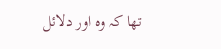تھا کہ وہ اور دلائل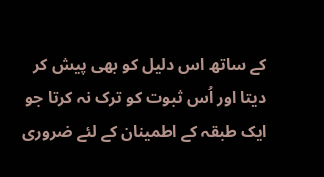کے ساتھ اس دلیل کو بھی پیش کر دیتا اور اُس ثبوت کو ترک نہ کرتا جو ایک طبقہ کے اطمینان کے لئے ضروری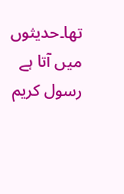تھا۔حدیثوں میں آتا ہے رسول کریم